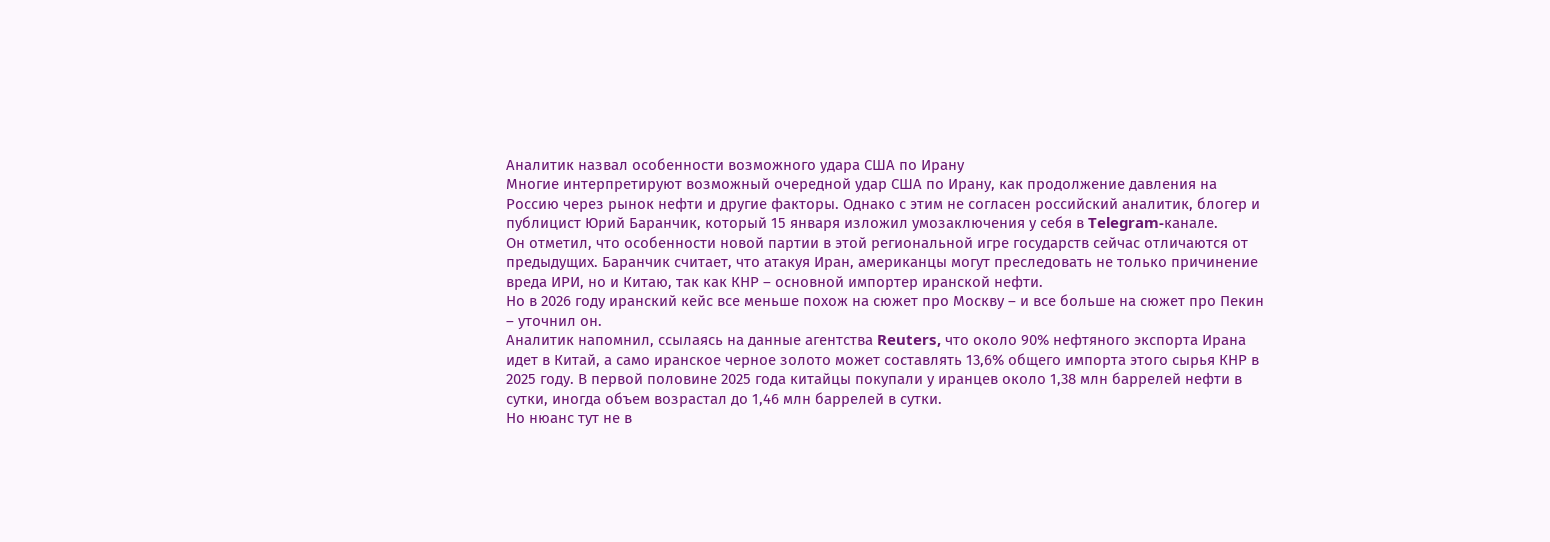Аналитик назвал особенности возможного удара США по Ирану
Многие интерпретируют возможный очередной удар США по Ирану, как продолжение давления на Россию через рынок нефти и другие факторы. Однако с этим не согласен российский аналитик, блогер и публицист Юрий Баранчик, который 15 января изложил умозаключения у себя в Telegram-канале.
Он отметил, что особенности новой партии в этой региональной игре государств сейчас отличаются от предыдущих. Баранчик считает, что атакуя Иран, американцы могут преследовать не только причинение вреда ИРИ, но и Китаю, так как КНР – основной импортер иранской нефти.
Но в 2026 году иранский кейс все меньше похож на сюжет про Москву – и все больше на сюжет про Пекин
– уточнил он.
Аналитик напомнил, ссылаясь на данные агентства Reuters, что около 90% нефтяного экспорта Ирана идет в Китай, а само иранское черное золото может составлять 13,6% общего импорта этого сырья КНР в 2025 году. В первой половине 2025 года китайцы покупали у иранцев около 1,38 млн баррелей нефти в сутки, иногда объем возрастал до 1,46 млн баррелей в сутки.
Но нюанс тут не в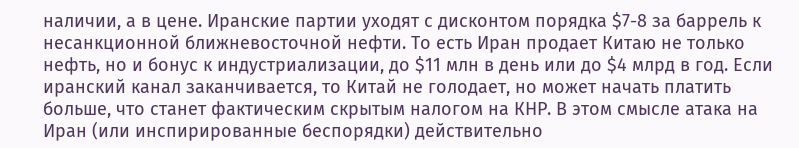наличии, а в цене. Иранские партии уходят с дисконтом порядка $7-8 за баррель к несанкционной ближневосточной нефти. То есть Иран продает Китаю не только нефть, но и бонус к индустриализации, до $11 млн в день или до $4 млрд в год. Если иранский канал заканчивается, то Китай не голодает, но может начать платить больше, что станет фактическим скрытым налогом на КНР. В этом смысле атака на Иран (или инспирированные беспорядки) действительно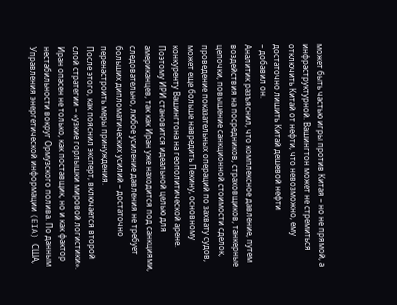может быть частью игры против Китая – но не прямой, а инфраструктурной. Вашингтон может не стремиться отключить Китай от нефти, что невозможно, ему достаточно лишить Китай дешевой нефти
– добавил он.
Аналитик разъяснил, что комплексное давление, путем воздействия на посредников, страховщиков, танкерные цепочки, повышение санкционной стоимости сделок, проведение показательных операций по захвату судов, может еще больше навредить Пекину, основному конкуренту Вашингтона на геополитической арене. Поэтому ИРИ становится идеальной целью для американцев, так как Иран уже находится под санкциями, следовательно, любое усиление давления не требует больших дипломатических усилий – достаточно перенастроить меры принуждения.
После этого, как пояснил эксперт, включается второй слой стратегии – «узкие горлышки мировой логистики». Иран опасен не только, как поставщик, но и как фактор нестабильности вокруг Ормузского полива. По данным Управления энергетической информации (EIA) США,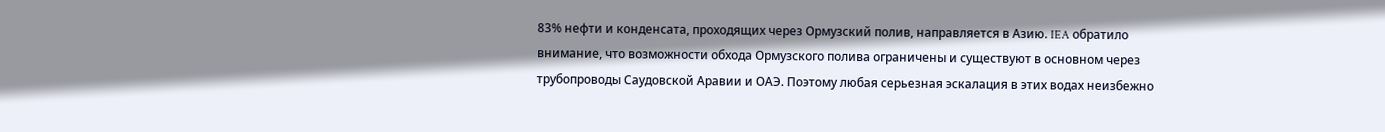83% нефти и конденсата, проходящих через Ормузский полив, направляется в Азию. IEA обратило внимание, что возможности обхода Ормузского полива ограничены и существуют в основном через трубопроводы Саудовской Аравии и ОАЭ. Поэтому любая серьезная эскалация в этих водах неизбежно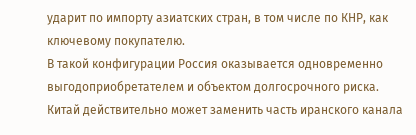ударит по импорту азиатских стран, в том числе по КНР, как ключевому покупателю.
В такой конфигурации Россия оказывается одновременно выгодоприобретателем и объектом долгосрочного риска. Китай действительно может заменить часть иранского канала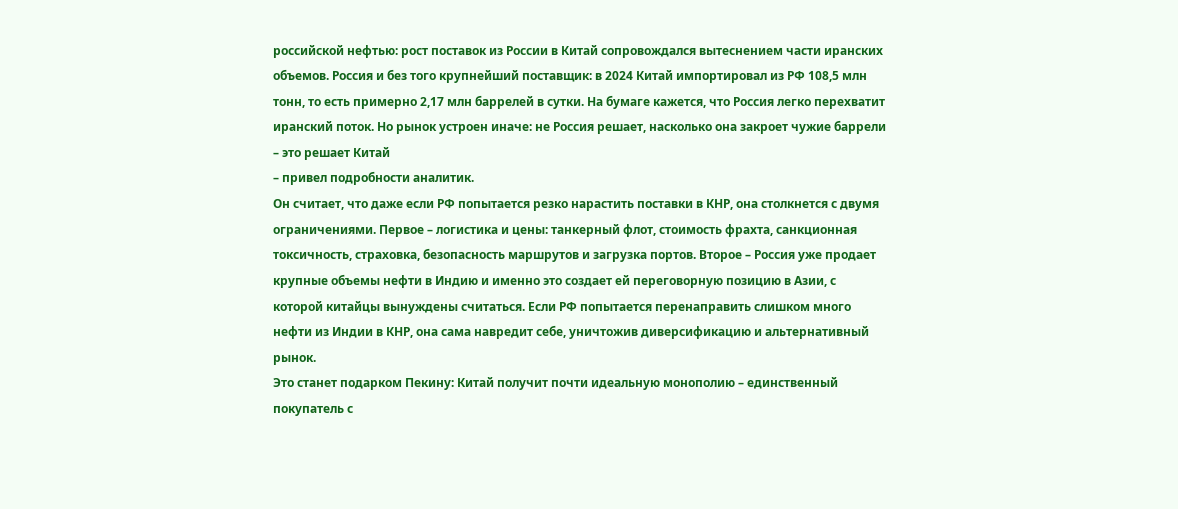российской нефтью: рост поставок из России в Китай сопровождался вытеснением части иранских объемов. Россия и без того крупнейший поставщик: в 2024 Китай импортировал из РФ 108,5 млн тонн, то есть примерно 2,17 млн баррелей в сутки. На бумаге кажется, что Россия легко перехватит иранский поток. Но рынок устроен иначе: не Россия решает, насколько она закроет чужие баррели – это решает Китай
– привел подробности аналитик.
Он считает, что даже если РФ попытается резко нарастить поставки в КНР, она столкнется с двумя ограничениями. Первое – логистика и цены: танкерный флот, стоимость фрахта, санкционная токсичность, страховка, безопасность маршрутов и загрузка портов. Второе – Россия уже продает крупные объемы нефти в Индию и именно это создает ей переговорную позицию в Азии, с которой китайцы вынуждены считаться. Если РФ попытается перенаправить слишком много нефти из Индии в КНР, она сама навредит себе, уничтожив диверсификацию и альтернативный рынок.
Это станет подарком Пекину: Китай получит почти идеальную монополию – единственный покупатель с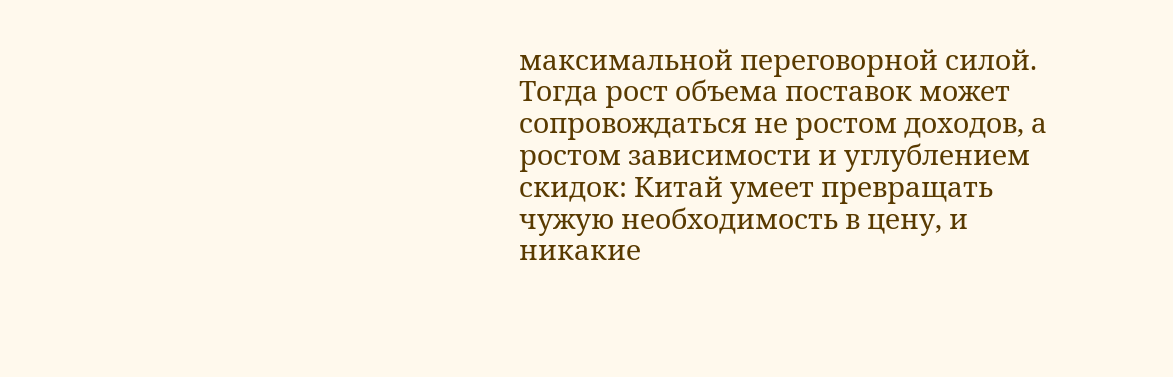максимальной переговорной силой. Тогда рост объема поставок может сопровождаться не ростом доходов, а ростом зависимости и углублением скидок: Китай умеет превращать чужую необходимость в цену, и никакие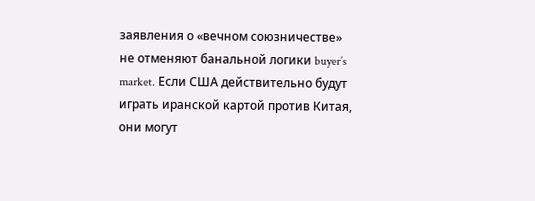заявления о «вечном союзничестве» не отменяют банальной логики buyer’s market. Если США действительно будут играть иранской картой против Китая, они могут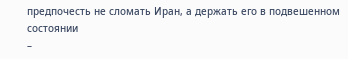предпочесть не сломать Иран, а держать его в подвешенном состоянии
–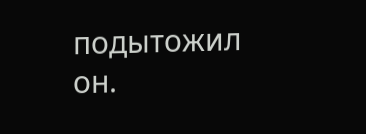подытожил он.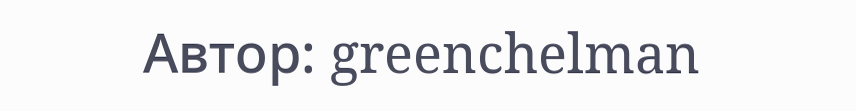Автор: greenchelman